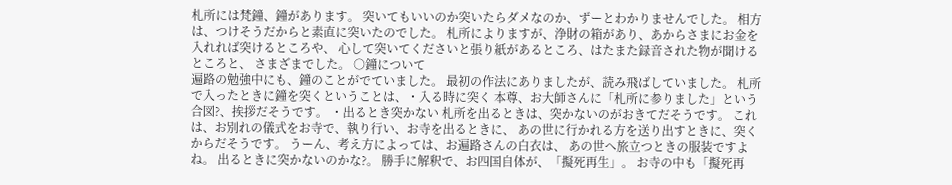札所には梵鐘、鐘があります。 突いてもいいのか突いたらダメなのか、ずーとわかりませんでした。 相方は、つけそうだからと素直に突いたのでした。 札所によりますが、浄財の箱があり、あからさまにお金を入れれば突けるところや、 心して突いてくださいと張り紙があるところ、はたまた録音された物が聞けるところと、 さまざまでした。 ○鐘について
遍路の勉強中にも、鐘のことがでていました。 最初の作法にありましたが、読み飛ばしていました。 札所で入ったときに鐘を突くということは、・入る時に突く 本尊、お大師さんに「札所に参りました」という合図?、挨拶だそうです。 ・出るとき突かない 札所を出るときは、突かないのがおきてだそうです。 これは、お別れの儀式をお寺で、執り行い、お寺を出るときに、 あの世に行かれる方を送り出すときに、突くからだそうです。 うーん、考え方によっては、お遍路さんの白衣は、 あの世へ旅立つときの服装ですよね。 出るときに突かないのかな?。 勝手に解釈で、お四国自体が、「擬死再生」。 お寺の中も「擬死再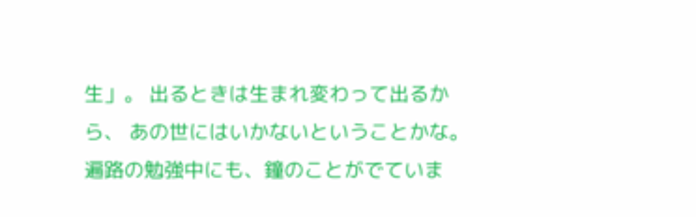生」。 出るときは生まれ変わって出るから、 あの世にはいかないということかな。
遍路の勉強中にも、鐘のことがでていま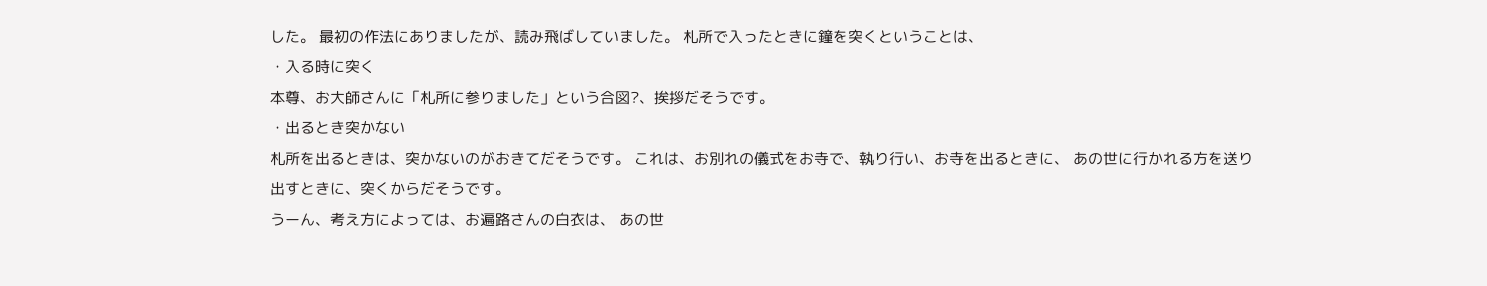した。 最初の作法にありましたが、読み飛ばしていました。 札所で入ったときに鐘を突くということは、
・入る時に突く
本尊、お大師さんに「札所に参りました」という合図?、挨拶だそうです。
・出るとき突かない
札所を出るときは、突かないのがおきてだそうです。 これは、お別れの儀式をお寺で、執り行い、お寺を出るときに、 あの世に行かれる方を送り出すときに、突くからだそうです。
うーん、考え方によっては、お遍路さんの白衣は、 あの世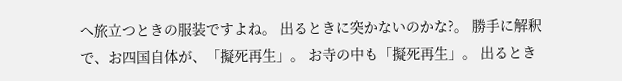へ旅立つときの服装ですよね。 出るときに突かないのかな?。 勝手に解釈で、お四国自体が、「擬死再生」。 お寺の中も「擬死再生」。 出るとき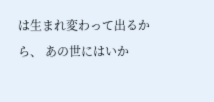は生まれ変わって出るから、 あの世にはいか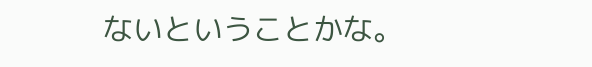ないということかな。